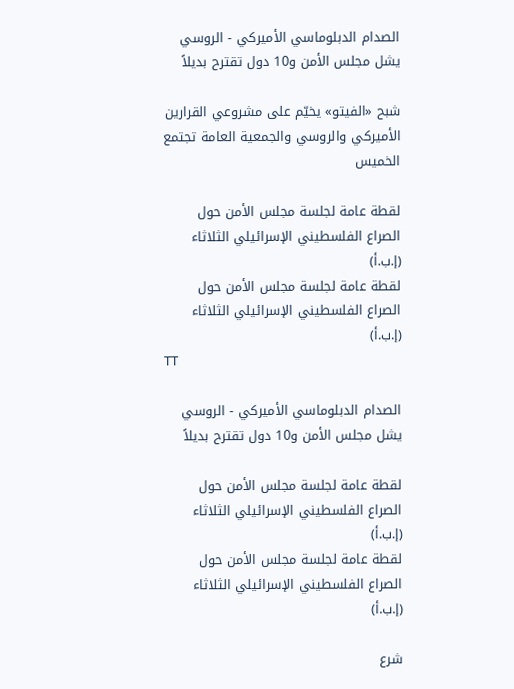الصدام الدبلوماسي الأميركي - الروسي يشل مجلس الأمن و10 دول تقترح بديلاً

شبح «الفيتو» يخيّم على مشروعي القرارين الأميركي والروسي والجمعية العامة تجتمع الخميس

لقطة عامة لجلسة مجلس الأمن حول الصراع الفلسطيني الإسرائيلي الثلاثاء (إ.ب.أ)
لقطة عامة لجلسة مجلس الأمن حول الصراع الفلسطيني الإسرائيلي الثلاثاء (إ.ب.أ)
TT

الصدام الدبلوماسي الأميركي - الروسي يشل مجلس الأمن و10 دول تقترح بديلاً

لقطة عامة لجلسة مجلس الأمن حول الصراع الفلسطيني الإسرائيلي الثلاثاء (إ.ب.أ)
لقطة عامة لجلسة مجلس الأمن حول الصراع الفلسطيني الإسرائيلي الثلاثاء (إ.ب.أ)

شرع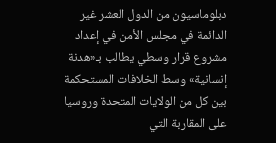دبلوماسيون من الدول العشر غير الدائمة في مجلس الأمن في إعداد مشروع قرار وسطي يطالب بـ«هدنة إنسانية» وسط الخلافات المستحكمة بين كل من الولايات المتحدة وروسيا على المقاربة التي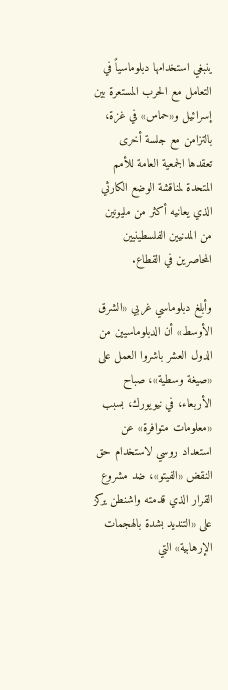ينبغي استخدامها دبلوماسياً في التعامل مع الحرب المستعرة بين إسرائيل و«حماس» في غزة، بالتزامن مع جلسة أخرى تعقدها الجمعية العامة للأمم المتحدة لمناقشة الوضع الكارثي الذي يعانيه أكثر من مليونين من المدنيين الفلسطينيين المحاصرين في القطاع.

وأبلغ دبلوماسي غربي «الشرق الأوسط» أن الدبلوماسيين من الدول العشر باشروا العمل على «صيغة وسطية»، صباح الأربعاء، في نيويورك، بسبب «معلومات متوافرة» عن استعداد روسي لاستخدام حق النقض «الفيتو»، ضد مشروع القرار الذي قدمته واشنطن يركز على «التنديد بشدة بالهجمات الإرهابية» التي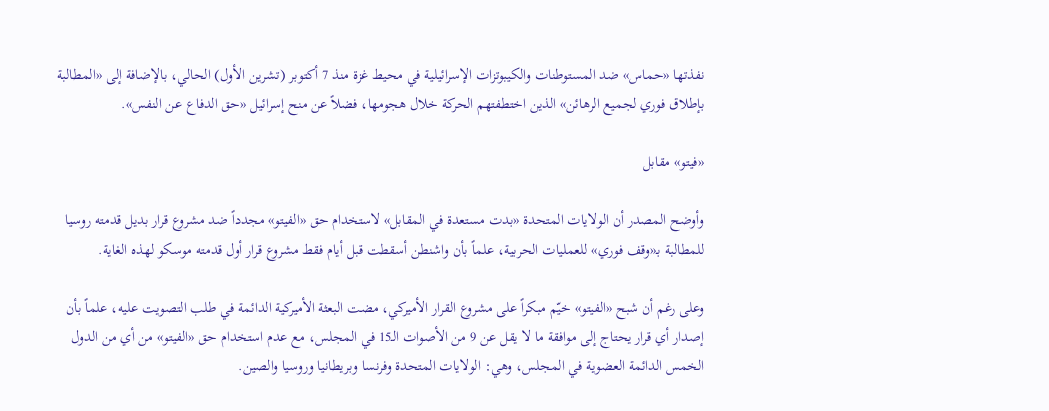نفذتها «حماس» ضد المستوطنات والكيبوتزات الإسرائيلية في محيط غزة منذ 7 أكتوبر (تشرين الأول) الحالي، بالإضافة إلى «المطالبة بإطلاق فوري لجميع الرهائن» الذين اختطفتهم الحركة خلال هجومها، فضلاً عن منح إسرائيل «حق الدفاع عن النفس».

«فيتو» مقابل

وأوضح المصدر أن الولايات المتحدة «بدت مستعدة في المقابل» لاستخدام حق «الفيتو» مجدداً ضد مشروع قرار بديل قدمته روسيا للمطالبة بـ«وقف فوري» للعمليات الحربية، علماً بأن واشنطن أسقطت قبل أيام فقط مشروع قرار أول قدمته موسكو لهذه الغاية.

وعلى رغم أن شبح «الفيتو» خيّم مبكراً على مشروع القرار الأميركي، مضت البعثة الأميركية الدائمة في طلب التصويت عليه، علماً بأن إصدار أي قرار يحتاج إلى موافقة ما لا يقل عن 9 من الأصوات الـ15 في المجلس، مع عدم استخدام حق «الفيتو» من أي من الدول الخمس الدائمة العضوية في المجلس، وهي: الولايات المتحدة وفرنسا وبريطانيا وروسيا والصين.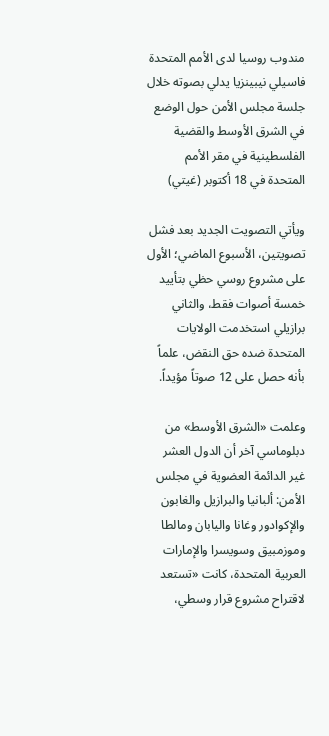مندوب روسيا لدى الأمم المتحدة فاسيلي نيبينزيا يدلي بصوته خلال جلسة مجلس الأمن حول الوضع في الشرق الأوسط والقضية الفلسطينية في مقر الأمم المتحدة في 18 أكتوبر (غيتي)

ويأتي التصويت الجديد بعد فشل تصويتين، الأسبوع الماضي؛ الأول على مشروع روسي حظي بتأييد خمسة أصوات فقط، والثاني برازيلي استخدمت الولايات المتحدة ضده حق النقض، علماً بأنه حصل على 12 صوتاً مؤيداً.

وعلمت «الشرق الأوسط» من دبلوماسي آخر أن الدول العشر غير الدائمة العضوية في مجلس الأمن: ألبانيا والبرازيل والغابون والإكوادور وغانا واليابان ومالطا وموزمبيق وسويسرا والإمارات العربية المتحدة، كانت «تستعد لاقتراح مشروع قرار وسطي،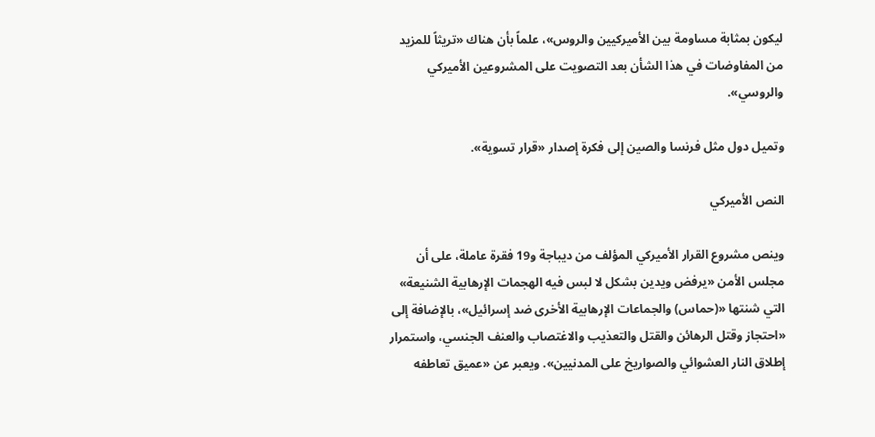ليكون بمثابة مساومة بين الأميركيين والروس»، علماً بأن هناك «تريثاً للمزيد من المفاوضات في هذا الشأن بعد التصويت على المشروعين الأميركي والروسي».

وتميل دول مثل فرنسا والصين إلى فكرة إصدار «قرار تسوية».

النص الأميركي

وينص مشروع القرار الأميركي المؤلف من ديباجة و19 فقرة عاملة، على أن مجلس الأمن «يرفض ويدين بشكل لا لبس فيه الهجمات الإرهابية الشنيعة» التي شنتها «(حماس) والجماعات الإرهابية الأخرى ضد إسرائيل»، بالإضافة إلى «احتجاز وقتل الرهائن والقتل والتعذيب والاغتصاب والعنف الجنسي، واستمرار إطلاق النار العشوائي والصواريخ على المدنيين». ويعبر عن «عميق تعاطفه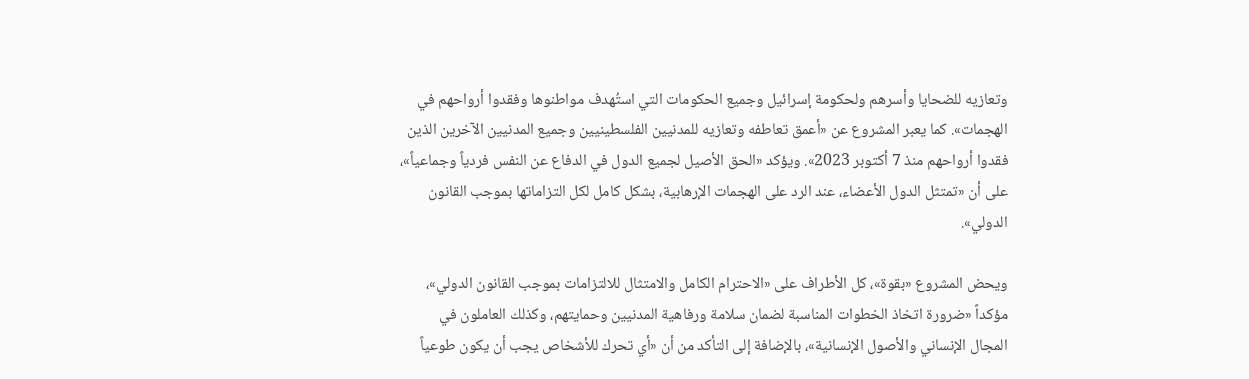وتعازيه للضحايا وأسرهم ولحكومة إسرائيل وجميع الحكومات التي استُهدف مواطنوها وفقدوا أرواحهم في الهجمات». كما يعبر المشروع عن «أعمق تعاطفه وتعازيه للمدنيين الفلسطينيين وجميع المدنيين الآخرين الذين فقدوا أرواحهم منذ 7 أكتوبر 2023». ويؤكد «الحق الأصيل لجميع الدول في الدفاع عن النفس فردياً وجماعياً»، على أن «تمتثل الدول الأعضاء، عند الرد على الهجمات الإرهابية، بشكل كامل لكل التزاماتها بموجب القانون الدولي».

ويحض المشروع «بقوة»، كل الأطراف على «الاحترام الكامل والامتثال للالتزامات بموجب القانون الدولي»، مؤكداً «ضرورة اتخاذ الخطوات المناسبة لضمان سلامة ورفاهية المدنيين وحمايتهم، وكذلك العاملون في المجال الإنساني والأصول الإنسانية»، بالإضافة إلى التأكد من أن «أي تحرك للأشخاص يجب أن يكون طوعياً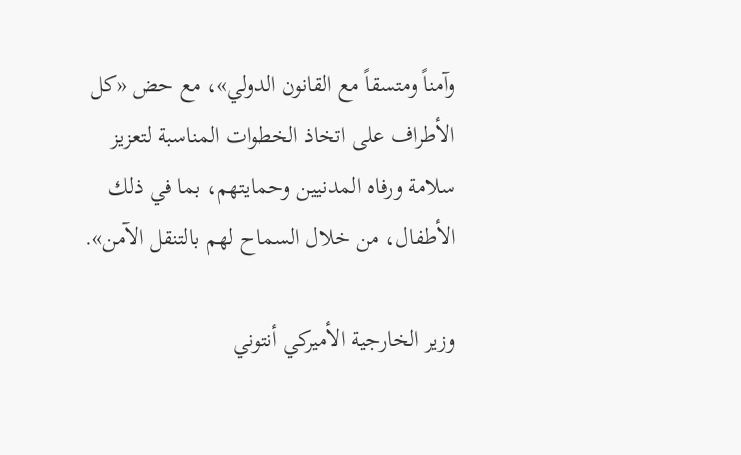وآمناً ومتسقاً مع القانون الدولي»، مع حض «كل الأطراف على اتخاذ الخطوات المناسبة لتعزيز سلامة ورفاه المدنيين وحمايتهم، بما في ذلك الأطفال، من خلال السماح لهم بالتنقل الآمن».

وزير الخارجية الأميركي أنتوني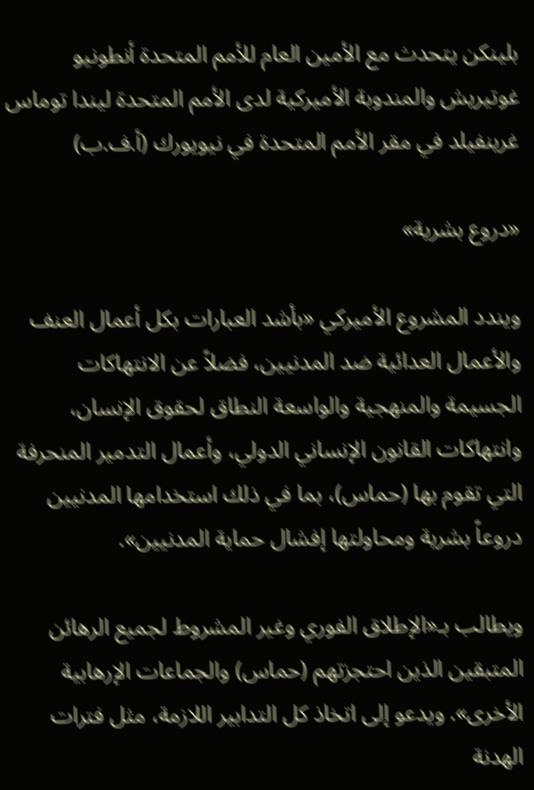بلينكن يتحدث مع الأمين العام للأمم المتحدة أنطونيو غوتيريش والمندوبة الأميركية لدى الأمم المتحدة ليندا توماس غرينفيلد في مقر الأمم المتحدة في نيويورك (أ.ف.ب)

«دروع بشرية»

ويندد المشروع الأميركي «بأشد العبارات بكل أعمال العنف والأعمال العدائية ضد المدنيين، فضلاً عن الانتهاكات الجسيمة والمنهجية والواسعة النطاق لحقوق الإنسان، وانتهاكات القانون الإنساني الدولي، وأعمال التدمير المنحرفة التي تقوم بها (حماس)، بما في ذلك استخدامها المدنيين دروعاً بشرية ومحاولتها إفشال حماية المدنيين».

ويطالب بـ«الإطلاق الفوري وغير المشروط لجميع الرهائن المتبقين الذين احتجزتهم (حماس) والجماعات الإرهابية الأخرى». ويدعو إلى اتخاذ كل التدابير اللازمة، مثل فترات الهدنة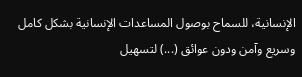الإنسانية، للسماح بوصول المساعدات الإنسانية بشكل كامل وسريع وآمن ودون عوائق (...) لتسهيل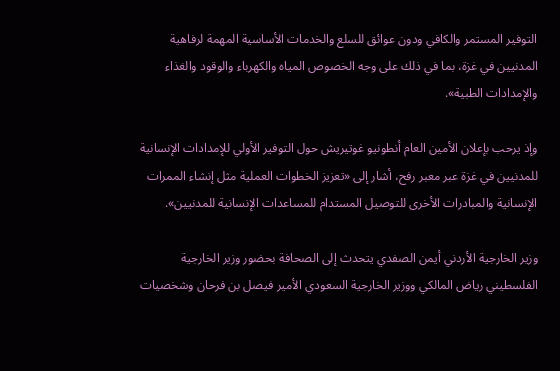التوفير المستمر والكافي ودون عوائق للسلع والخدمات الأساسية المهمة لرفاهية المدنيين في غزة، بما في ذلك على وجه الخصوص المياه والكهرباء والوقود والغذاء والإمدادات الطبية».

وإذ يرحب بإعلان الأمين العام أنطونيو غوتيريش حول التوفير الأولي للإمدادات الإنسانية للمدنيين في غزة عبر معبر رفح، أشار إلى «تعزيز الخطوات العملية مثل إنشاء الممرات الإنسانية والمبادرات الأخرى للتوصيل المستدام للمساعدات الإنسانية للمدنيين».

وزير الخارجية الأردني أيمن الصفدي يتحدث إلى الصحافة بحضور وزير الخارجية الفلسطيني رياض المالكي ووزير الخارجية السعودي الأمير فيصل بن فرحان وشخصيات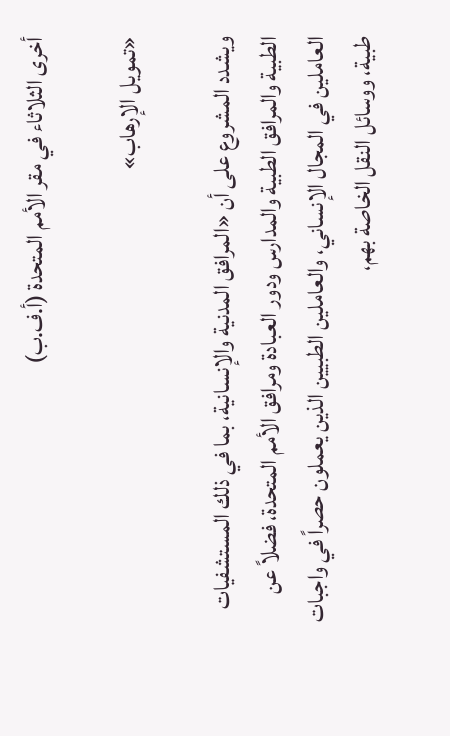أخرى الثلاثاء في مقر الأمم المتحدة (أ.ف.ب)

«تمويل الإرهاب»

ويشدد المشروع على أن «المرافق المدنية والإنسانية، بما في ذلك المستشفيات الطبية والمرافق الطبية والمدارس ودور العبادة ومرافق الأمم المتحدة، فضلاً عن العاملين في المجال الإنساني، والعاملين الطبيين الذين يعملون حصراً في واجبات طبية، ووسائل النقل الخاصة بهم،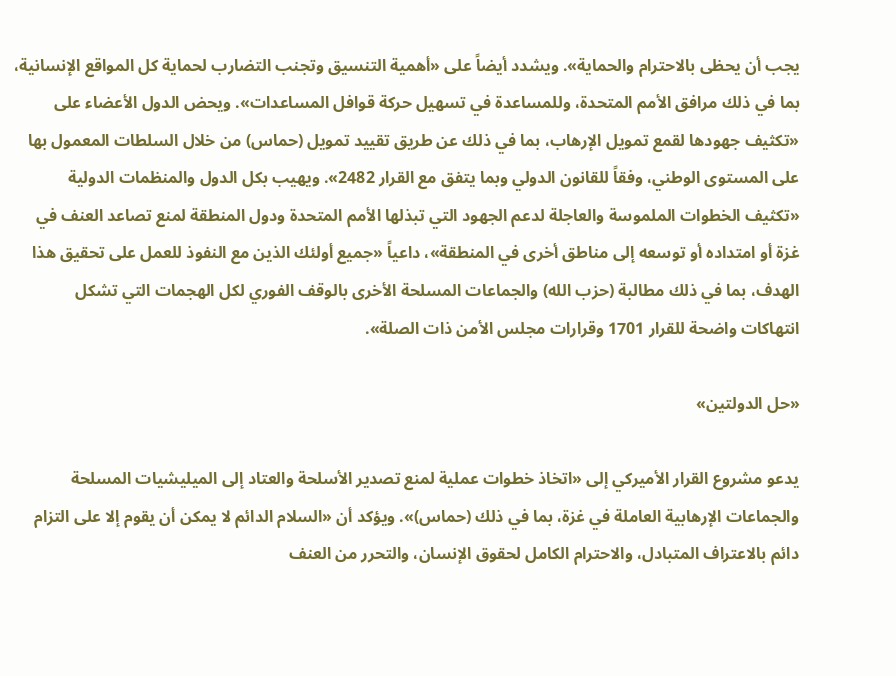يجب أن يحظى بالاحترام والحماية». ويشدد أيضاً على «أهمية التنسيق وتجنب التضارب لحماية كل المواقع الإنسانية، بما في ذلك مرافق الأمم المتحدة، وللمساعدة في تسهيل حركة قوافل المساعدات». ويحض الدول الأعضاء على «تكثيف جهودها لقمع تمويل الإرهاب، بما في ذلك عن طريق تقييد تمويل (حماس) من خلال السلطات المعمول بها على المستوى الوطني، وفقاً للقانون الدولي وبما يتفق مع القرار 2482». ويهيب بكل الدول والمنظمات الدولية «تكثيف الخطوات الملموسة والعاجلة لدعم الجهود التي تبذلها الأمم المتحدة ودول المنطقة لمنع تصاعد العنف في غزة أو امتداده أو توسعه إلى مناطق أخرى في المنطقة»، داعياً «جميع أولئك الذين مع النفوذ للعمل على تحقيق هذا الهدف، بما في ذلك مطالبة (حزب الله) والجماعات المسلحة الأخرى بالوقف الفوري لكل الهجمات التي تشكل انتهاكات واضحة للقرار 1701 وقرارات مجلس الأمن ذات الصلة».

«حل الدولتين»

يدعو مشروع القرار الأميركي إلى «اتخاذ خطوات عملية لمنع تصدير الأسلحة والعتاد إلى الميليشيات المسلحة والجماعات الإرهابية العاملة في غزة، بما في ذلك (حماس)». ويؤكد أن «السلام الدائم لا يمكن أن يقوم إلا على التزام دائم بالاعتراف المتبادل، والاحترام الكامل لحقوق الإنسان، والتحرر من العنف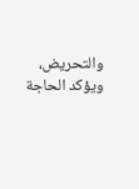والتحريض، ويؤكد الحاجة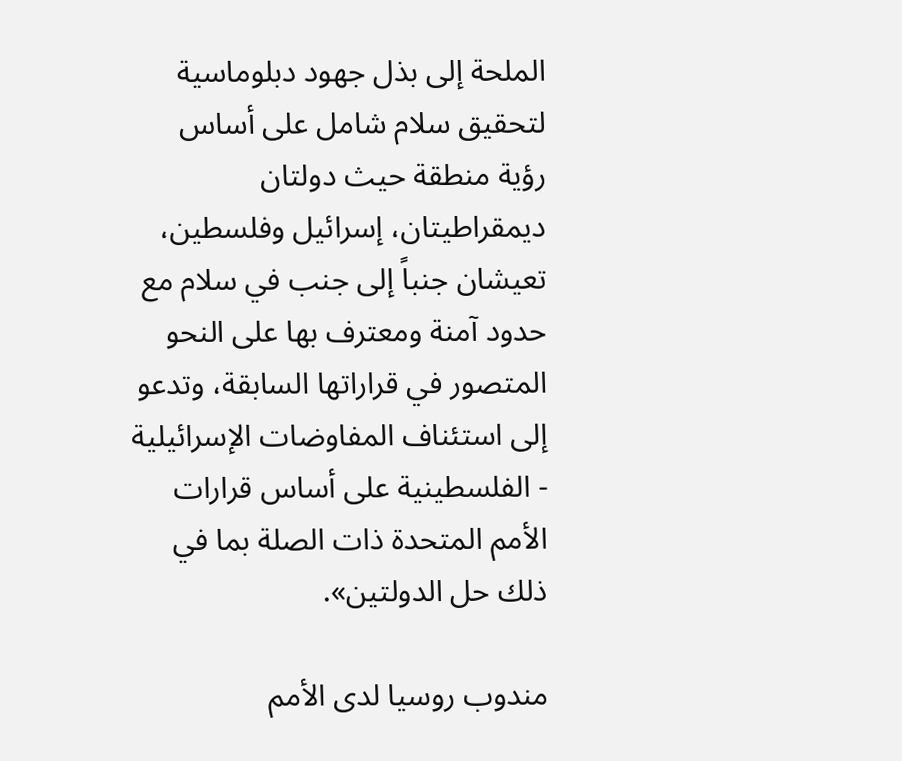الملحة إلى بذل جهود دبلوماسية لتحقيق سلام شامل على أساس رؤية منطقة حيث دولتان ديمقراطيتان، إسرائيل وفلسطين، تعيشان جنباً إلى جنب في سلام مع حدود آمنة ومعترف بها على النحو المتصور في قراراتها السابقة، وتدعو إلى استئناف المفاوضات الإسرائيلية - الفلسطينية على أساس قرارات الأمم المتحدة ذات الصلة بما في ذلك حل الدولتين».

مندوب روسيا لدى الأمم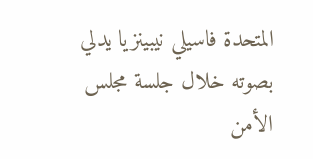المتحدة فاسيلي نيبينزيا يدلي بصوته خلال جلسة مجلس الأمن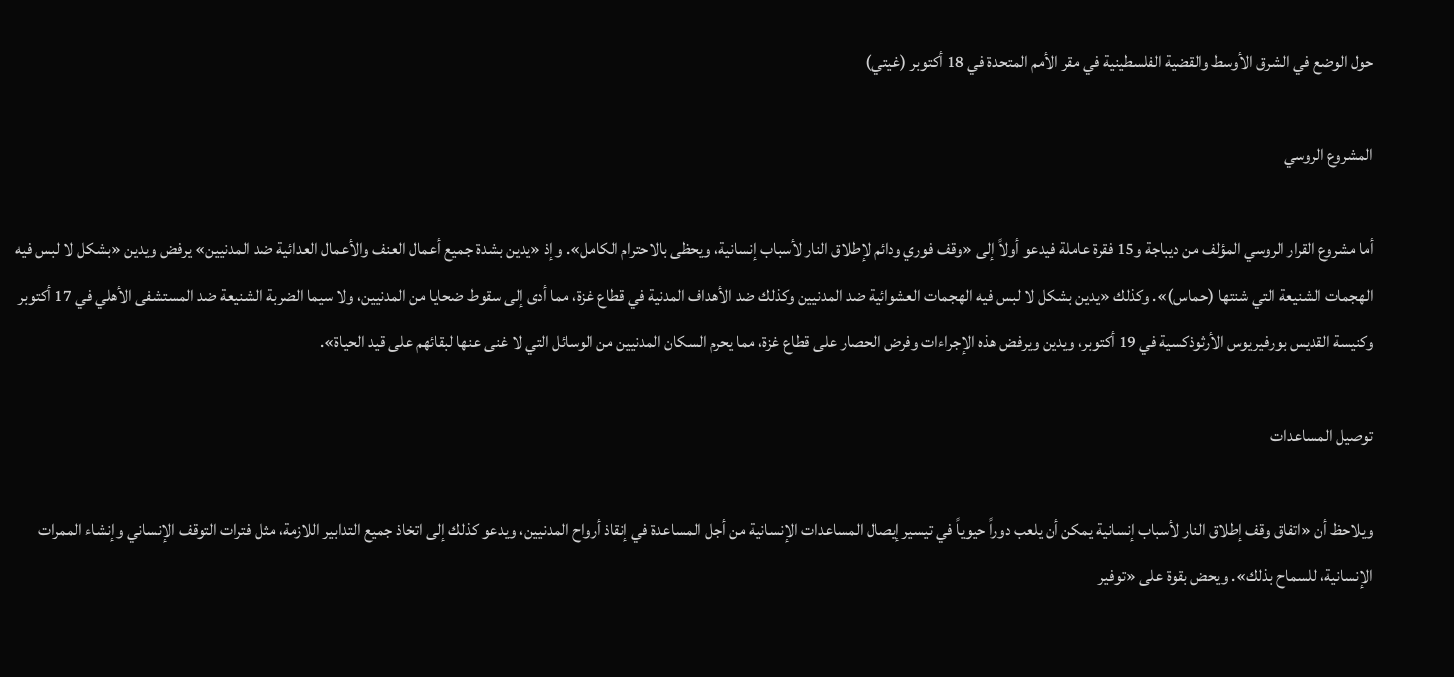حول الوضع في الشرق الأوسط والقضية الفلسطينية في مقر الأمم المتحدة في 18 أكتوبر (غيتي)

المشروع الروسي

أما مشروع القرار الروسي المؤلف من ديباجة و15 فقرة عاملة فيدعو أولاً إلى «وقف فوري ودائم لإطلاق النار لأسباب إنسانية، ويحظى بالاحترام الكامل». وإذ «يدين بشدة جميع أعمال العنف والأعمال العدائية ضد المدنيين» يرفض ويدين «بشكل لا لبس فيه الهجمات الشنيعة التي شنتها (حماس)». وكذلك «يدين بشكل لا لبس فيه الهجمات العشوائية ضد المدنيين وكذلك ضد الأهداف المدنية في قطاع غزة، مما أدى إلى سقوط ضحايا من المدنيين، ولا سيما الضربة الشنيعة ضد المستشفى الأهلي في 17 أكتوبر وكنيسة القديس بورفيريوس الأرثوذكسية في 19 أكتوبر، ويدين ويرفض هذه الإجراءات وفرض الحصار على قطاع غزة، مما يحرم السكان المدنيين من الوسائل التي لا غنى عنها لبقائهم على قيد الحياة».

توصيل المساعدات

ويلاحظ أن «اتفاق وقف إطلاق النار لأسباب إنسانية يمكن أن يلعب دوراً حيوياً في تيسير إيصال المساعدات الإنسانية من أجل المساعدة في إنقاذ أرواح المدنيين، ويدعو كذلك إلى اتخاذ جميع التدابير اللازمة، مثل فترات التوقف الإنساني وإنشاء الممرات الإنسانية، للسماح بذلك». ويحض بقوة على «توفير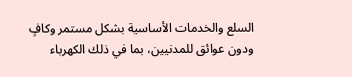السلع والخدمات الأساسية بشكل مستمر وكافٍ ودون عوائق للمدنيين، بما في ذلك الكهرباء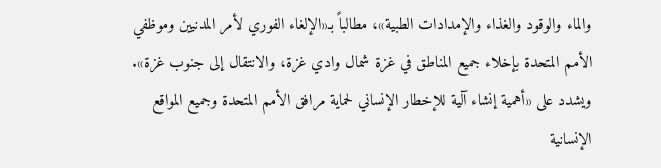والماء والوقود والغذاء والإمدادات الطبية»، مطالباً بـ«الإلغاء الفوري لأمر المدنيين وموظفي الأمم المتحدة بإخلاء جميع المناطق في غزة شمال وادي غزة، والانتقال إلى جنوب غزة». ويشدد على «أهمية إنشاء آلية للإخطار الإنساني لحماية مرافق الأمم المتحدة وجميع المواقع الإنسانية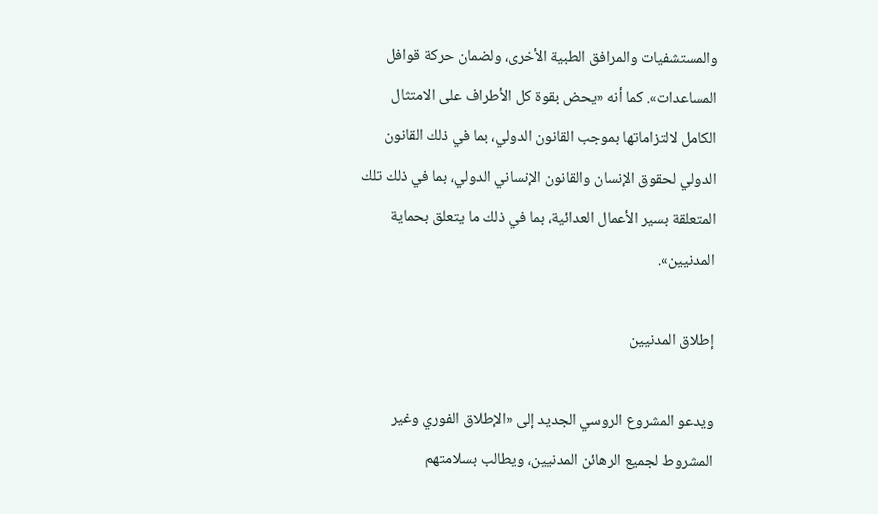والمستشفيات والمرافق الطبية الأخرى، ولضمان حركة قوافل المساعدات». كما أنه «يحض بقوة كل الأطراف على الامتثال الكامل لالتزاماتها بموجب القانون الدولي، بما في ذلك القانون الدولي لحقوق الإنسان والقانون الإنساني الدولي، بما في ذلك تلك المتعلقة بسير الأعمال العدائية، بما في ذلك ما يتعلق بحماية المدنيين».

إطلاق المدنيين

ويدعو المشروع الروسي الجديد إلى «الإطلاق الفوري وغير المشروط لجميع الرهائن المدنيين، ويطالب بسلامتهم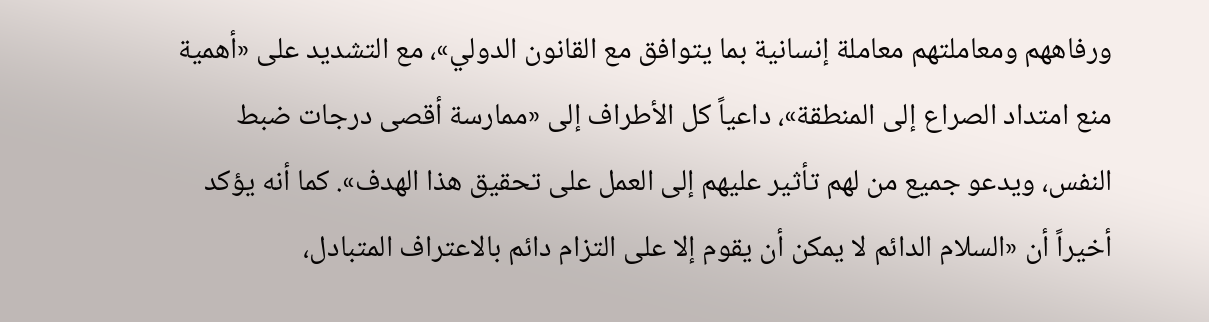ورفاههم ومعاملتهم معاملة إنسانية بما يتوافق مع القانون الدولي»، مع التشديد على «أهمية منع امتداد الصراع إلى المنطقة»، داعياً كل الأطراف إلى «ممارسة أقصى درجات ضبط النفس، ويدعو جميع من لهم تأثير عليهم إلى العمل على تحقيق هذا الهدف». كما أنه يؤكد أخيراً أن «السلام الدائم لا يمكن أن يقوم إلا على التزام دائم بالاعتراف المتبادل،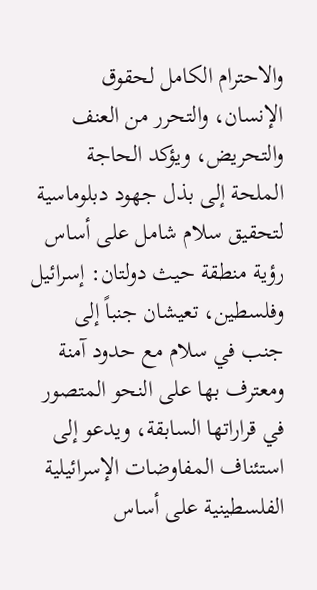والاحترام الكامل لحقوق الإنسان، والتحرر من العنف والتحريض، ويؤكد الحاجة الملحة إلى بذل جهود دبلوماسية لتحقيق سلام شامل على أساس رؤية منطقة حيث دولتان: إسرائيل وفلسطين، تعيشان جنباً إلى جنب في سلام مع حدود آمنة ومعترف بها على النحو المتصور في قراراتها السابقة، ويدعو إلى استئناف المفاوضات الإسرائيلية الفلسطينية على أساس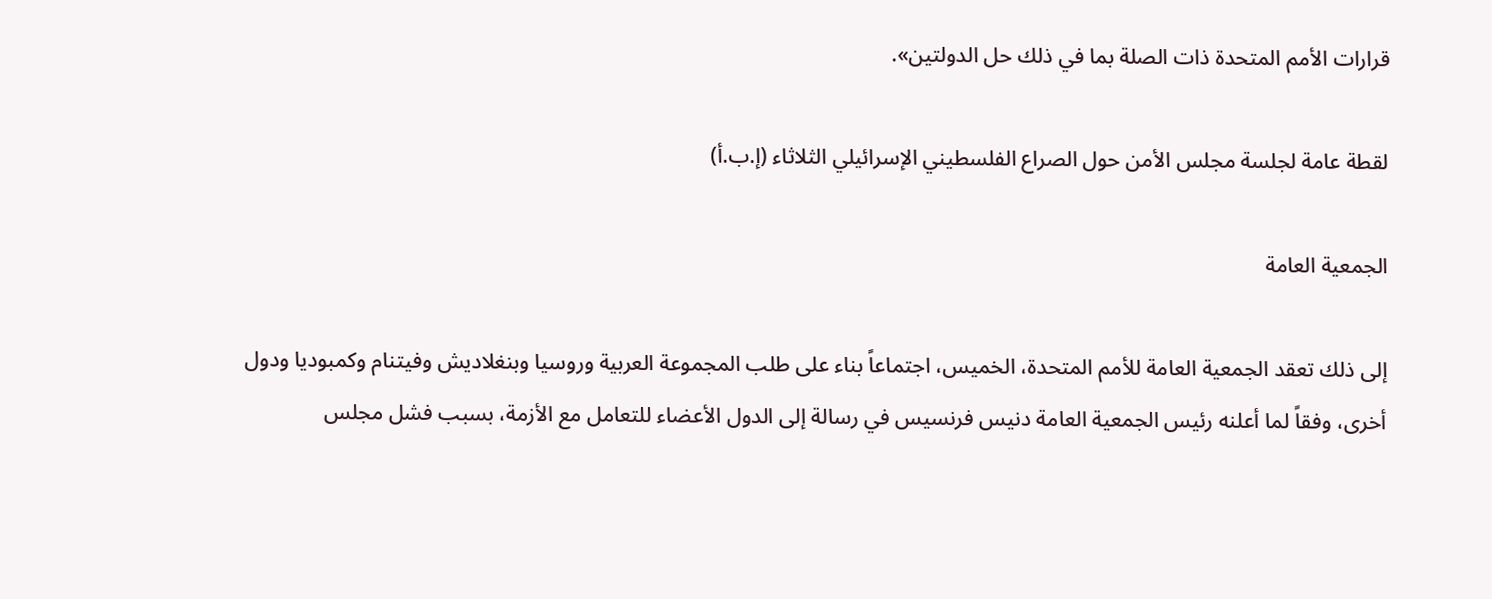قرارات الأمم المتحدة ذات الصلة بما في ذلك حل الدولتين».

لقطة عامة لجلسة مجلس الأمن حول الصراع الفلسطيني الإسرائيلي الثلاثاء (إ.ب.أ)

الجمعية العامة

إلى ذلك تعقد الجمعية العامة للأمم المتحدة، الخميس، اجتماعاً بناء على طلب المجموعة العربية وروسيا وبنغلاديش وفيتنام وكمبوديا ودول أخرى، وفقاً لما أعلنه رئيس الجمعية العامة دنيس فرنسيس في رسالة إلى الدول الأعضاء للتعامل مع الأزمة، بسبب فشل مجلس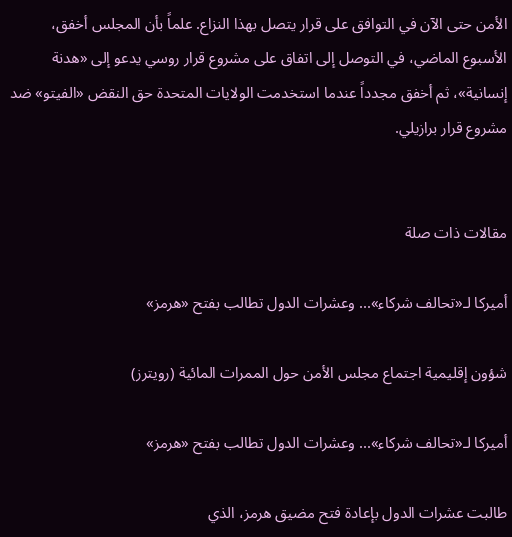الأمن حتى الآن في التوافق على قرار يتصل بهذا النزاع. علماً بأن المجلس أخفق، الأسبوع الماضي، في التوصل إلى اتفاق على مشروع قرار روسي يدعو إلى «هدنة إنسانية»، ثم أخفق مجدداً عندما استخدمت الولايات المتحدة حق النقض «الفيتو» ضد مشروع قرار برازيلي.


مقالات ذات صلة

أميركا لـ«تحالف شركاء»... وعشرات الدول تطالب بفتح «هرمز»

شؤون إقليمية اجتماع مجلس الأمن حول الممرات المائية (رويترز)

أميركا لـ«تحالف شركاء»... وعشرات الدول تطالب بفتح «هرمز»

طالبت عشرات الدول بإعادة فتح مضيق هرمز، الذي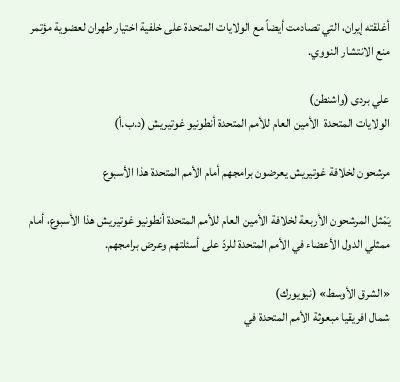أغلقته إيران، التي تصادمت أيضاً مع الولايات المتحدة على خلفية اختيار طهران لعضوية مؤتمر منع الانتشار النووي.

علي بردى (واشنطن)
الولايات المتحدة  الأمين العام للأمم المتحدة أنطونيو غوتيريش (د.ب.أ)

مرشحون لخلافة غوتيريش يعرضون برامجهم أمام الأمم المتحدة هذا الأسبوع

يَمْثل المرشحون الأربعة لخلافة الأمين العام للأمم المتحدة أنطونيو غوتيريش هذا الأسبوع، أمام ممثلي الدول الأعضاء في الأمم المتحدة للردّ على أسئلتهم وعرض برامجهم.

«الشرق الأوسط» (نيويورك)
شمال افريقيا مبعوثة الأمم المتحدة في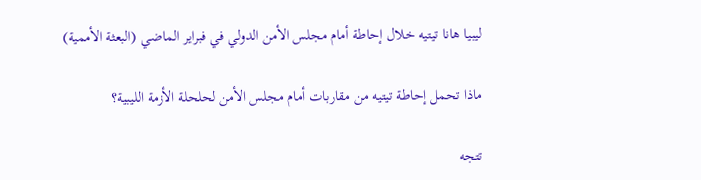ليبيا هانا تيتيه خلال إحاطة أمام مجلس الأمن الدولي في فبراير الماضي (البعثة الأممية)

ماذا تحمل إحاطة تيتيه من مقاربات أمام مجلس الأمن لحلحلة الأزمة الليبية؟

تتجه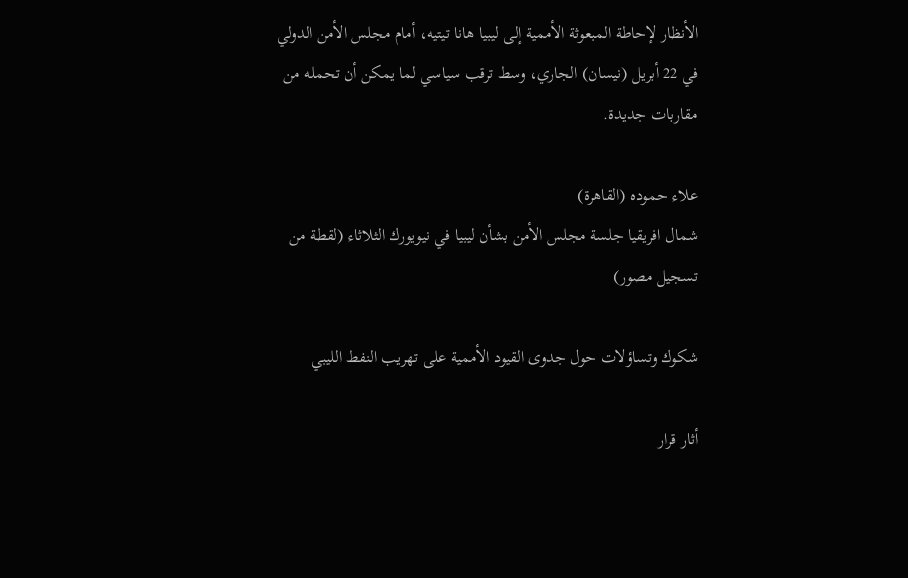الأنظار لإحاطة المبعوثة الأممية إلى ليبيا هانا تيتيه، أمام مجلس الأمن الدولي في 22 أبريل (نيسان) الجاري، وسط ترقب سياسي لما يمكن أن تحمله من مقاربات جديدة.

علاء حموده (القاهرة)
شمال افريقيا جلسة مجلس الأمن بشأن ليبيا في نيويورك الثلاثاء (لقطة من تسجيل مصور)

شكوك وتساؤلات حول جدوى القيود الأممية على تهريب النفط الليبي

أثار قرار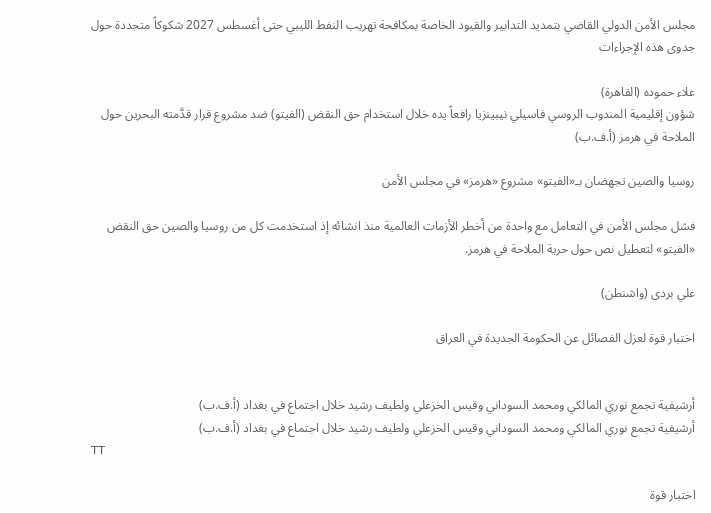مجلس الأمن الدولي القاضي بتمديد التدابير والقيود الخاصة بمكافحة تهريب النفط الليبي حتى أغسطس 2027 شكوكاً متجددة حول جدوى هذه الإجراءات

علاء حموده (القاهرة)
شؤون إقليمية المندوب الروسي فاسيلي نيبينزيا رافعاً يده خلال استخدام حق النقض (الفيتو) ضد مشروع قرار قدَّمته البحرين حول الملاحة في هرمز (أ.ف.ب)

روسيا والصين تجهضان بـ«الفيتو» مشروع «هرمز» في مجلس الأمن

فشل مجلس الأمن في التعامل مع واحدة من أخطر الأزمات العالمية منذ انشائه إذ استخدمت كل من روسيا والصين حق النقض «الفيتو» لتعطيل نص حول حرية الملاحة في هرمز.

علي بردى (واشنطن)

اختبار قوة لعزل الفصائل عن الحكومة الجديدة في العراق


أرشيفية تجمع نوري المالكي ومحمد السوداني وقيس الخزعلي ولطيف رشيد خلال اجتماع في بغداد (أ.ف.ب)
أرشيفية تجمع نوري المالكي ومحمد السوداني وقيس الخزعلي ولطيف رشيد خلال اجتماع في بغداد (أ.ف.ب)
TT

اختبار قوة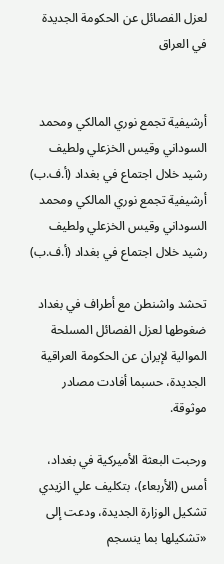لعزل الفصائل عن الحكومة الجديدة في العراق


أرشيفية تجمع نوري المالكي ومحمد السوداني وقيس الخزعلي ولطيف رشيد خلال اجتماع في بغداد (أ.ف.ب)
أرشيفية تجمع نوري المالكي ومحمد السوداني وقيس الخزعلي ولطيف رشيد خلال اجتماع في بغداد (أ.ف.ب)

تحشد واشنطن مع أطراف في بغداد ضغوطها لعزل الفصائل المسلحة الموالية لإيران عن الحكومة العراقية الجديدة، حسبما أفادت مصادر موثوقة.

ورحبت البعثة الأميركية في بغداد، أمس (الأربعاء)، بتكليف علي الزيدي تشكيل الوزارة الجديدة، ودعت إلى «تشكيلها بما ينسجم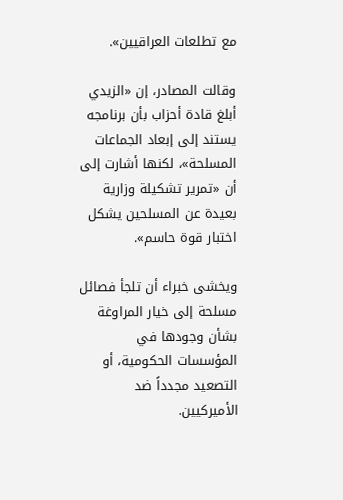مع تطلعات العراقيين».

وقالت المصادر، إن «الزيدي أبلغ قادة أحزاب بأن برنامجه يستند إلى إبعاد الجماعات المسلحة»، لكنها أشارت إلى أن «تمرير تشكيلة وزارية بعيدة عن المسلحين يشكل اختبار قوة حاسم».

ويخشى خبراء أن تلجأ فصائل مسلحة إلى خيار المراوغة بشأن وجودها في المؤسسات الحكومية، أو التصعيد مجدداً ضد الأميركيين.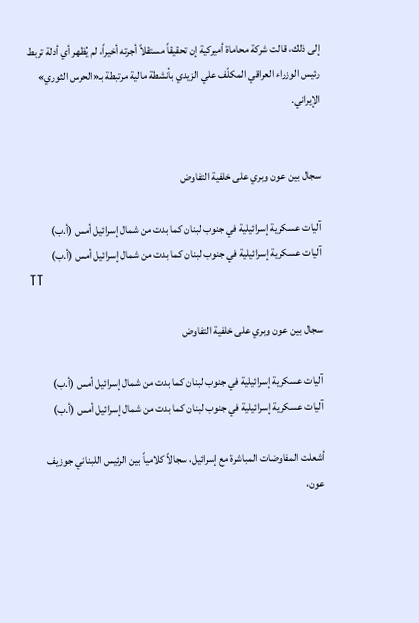إلى ذلك، قالت شركة محاماة أميركية إن تحقيقاً مستقلاً أجرته أخيراً، لم يُظهر أي أدلة تربط رئيس الوزراء العراقي المكلّف علي الزيدي بأنشطة مالية مرتبطة بـ«الحرس الثوري» الإيراني.


سجال بين عون وبري على خلفية التفاوض

آليات عسكرية إسرائيلية في جنوب لبنان كما بدت من شمال إسرائيل أمس (أ.ب)
آليات عسكرية إسرائيلية في جنوب لبنان كما بدت من شمال إسرائيل أمس (أ.ب)
TT

سجال بين عون وبري على خلفية التفاوض

آليات عسكرية إسرائيلية في جنوب لبنان كما بدت من شمال إسرائيل أمس (أ.ب)
آليات عسكرية إسرائيلية في جنوب لبنان كما بدت من شمال إسرائيل أمس (أ.ب)

أشعلت المفاوضات المباشرة مع إسرائيل، سجالاً كلامياً بين الرئيس اللبناني جوزيف عون،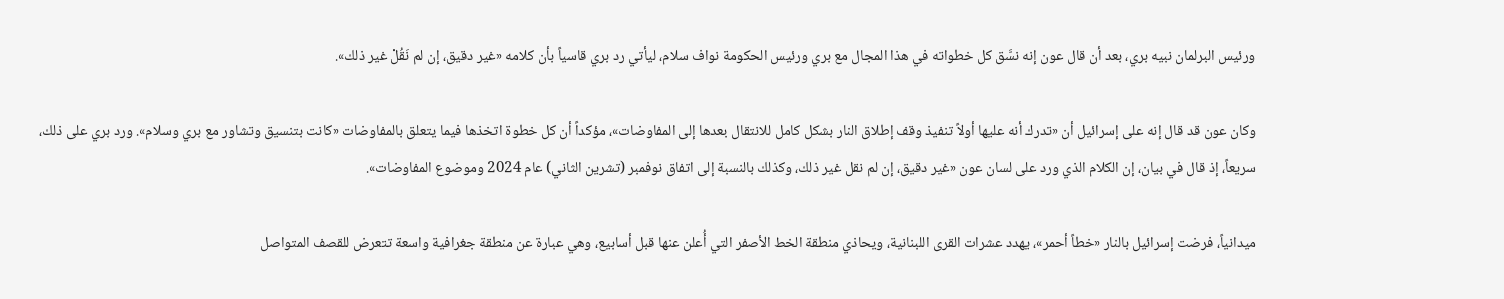ورئيس البرلمان نبيه بري، بعد أن قال عون إنه نسَّق كل خطواته في هذا المجال مع بري ورئيس الحكومة نواف سلام، ليأتي رد بري قاسياً بأن كلامه «غير دقيق، إن لم نَقُلْ غير ذلك».

وكان عون قد قال إنه على إسرائيل أن «تدرك أنه عليها أولاً تنفيذ وقف إطلاق النار بشكل كامل للانتقال بعدها إلى المفاوضات»، مؤكداً أن كل خطوة اتخذها فيما يتعلق بالمفاوضات «كانت بتنسيق وتشاور مع بري وسلام». ورد بري على ذلك، سريعاً، إذ قال في بيان، إن الكلام الذي ورد على لسان عون «غير دقيق، إن لم نقل غير ذلك، وكذلك بالنسبة إلى اتفاق نوفمبر (تشرين الثاني) عام 2024 وموضوع المفاوضات».

ميدانياً، فرضت إسرائيل بالنار «خطاً أحمر»، يهدد عشرات القرى اللبنانية، ويحاذي منطقة الخط الأصفر التي أُعلن عنها قبل أسابيع، وهي عبارة عن منطقة جغرافية واسعة تتعرض للقصف المتواصل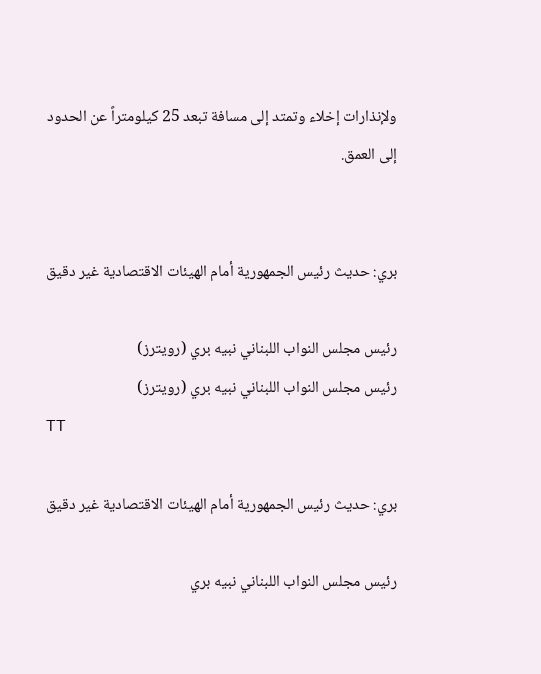ولإنذارات إخلاء وتمتد إلى مسافة تبعد 25 كيلومتراً عن الحدود إلى العمق.


بري: حديث رئيس الجمهورية أمام الهيئات الاقتصادية غير دقيق

رئيس مجلس النواب اللبناني نبيه بري (رويترز)
رئيس مجلس النواب اللبناني نبيه بري (رويترز)
TT

بري: حديث رئيس الجمهورية أمام الهيئات الاقتصادية غير دقيق

رئيس مجلس النواب اللبناني نبيه بري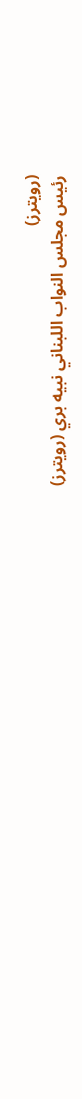(رويترز)
رئيس مجلس النواب اللبناني نبيه بري (رويترز)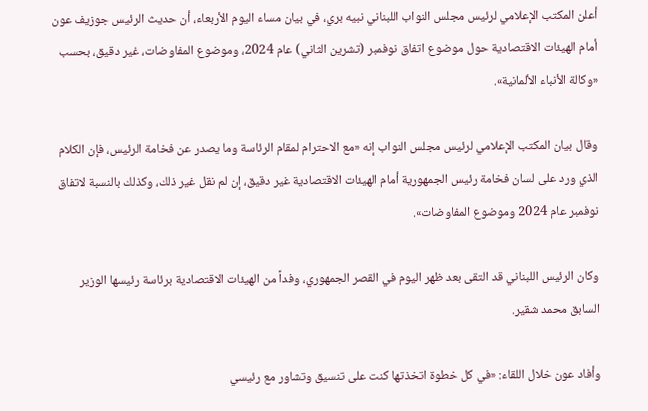أعلن المكتب الإعلامي لرئيس مجلس النواب اللبناني نبيه بري، في بيان مساء اليوم الأربعاء، أن حديث الرئيس جوزيف عون أمام الهيئات الاقتصادية حول موضوع اتفاق نوفمبر (تشرين الثاني) عام 2024، وموضوع المفاوضات، غير دقيق، بحسب «وكالة الأنباء الألمانية».

وقال بيان المكتب الإعلامي لرئيس مجلس النواب إنه «مع الاحترام لمقام الرئاسة وما يصدر عن فخامة الرئيس، فإن الكلام الذي ورد على لسان فخامة رئيس الجمهورية أمام الهيئات الاقتصادية غير دقيق، إن لم نقل غير ذلك، وكذلك بالنسبة لاتفاق نوفمبر عام 2024 وموضوع المفاوضات».

وكان الرئيس اللبناني قد التقى بعد ظهر اليوم في القصر الجمهوري، وفداً من الهيئات الاقتصادية برئاسة رئيسها الوزير السابق محمد شقير.

وأفاد عون خلال اللقاء: «في كل خطوة اتخذتها كنت على تنسيق وتشاور مع رئيسي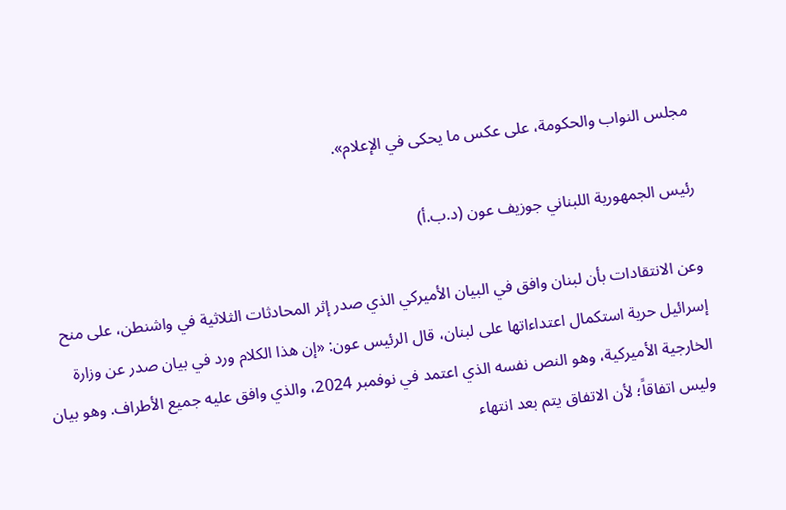مجلس النواب والحكومة، على عكس ما يحكى في الإعلام».

رئيس الجمهورية اللبناني جوزيف عون (د.ب.أ)

وعن الانتقادات بأن لبنان وافق في البيان الأميركي الذي صدر إثر المحادثات الثلاثية في واشنطن، على منح إسرائيل حرية استكمال اعتداءاتها على لبنان، قال الرئيس عون: «إن هذا الكلام ورد في بيان صدر عن وزارة الخارجية الأميركية، وهو النص نفسه الذي اعتمد في نوفمبر 2024، والذي وافق عليه جميع الأطراف. وهو بيان وليس اتفاقاً؛ لأن الاتفاق يتم بعد انتهاء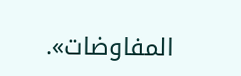المفاوضات».